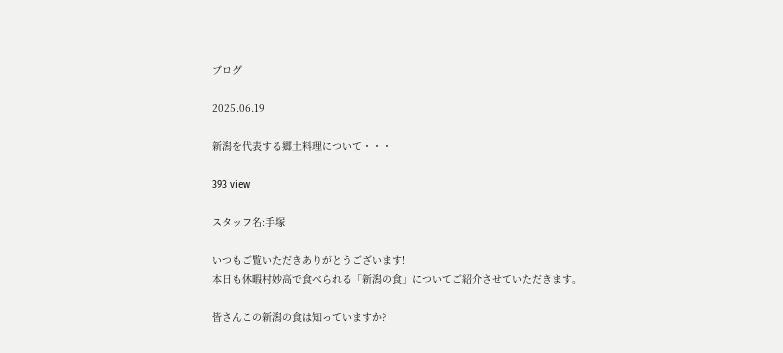ブログ

2025.06.19

新潟を代表する郷土料理について・・・

393 view

スタッフ名:手塚

いつもご覧いただきありがとうございます!
本日も休暇村妙高で食べられる「新潟の食」についてご紹介させていただきます。

皆さんこの新潟の食は知っていますか?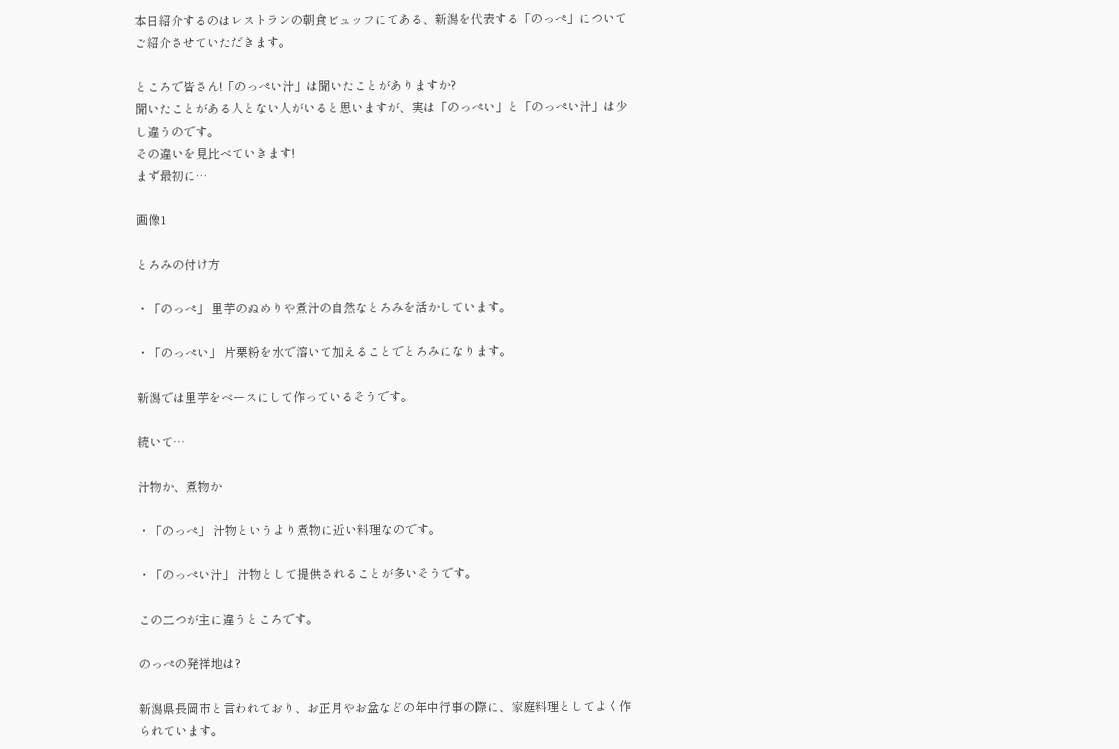本日紹介するのはレストランの朝食ビュッフにてある、新潟を代表する「のっぺ」についてご紹介させていただきます。

ところで皆さん!「のっぺい汁」は聞いたことがありますか?
聞いたことがある人とない人がいると思いますが、実は「のっぺい」と「のっぺい汁」は少し違うのです。
その違いを見比べていきます!
まず最初に…

画像1

とろみの付け方

・「のっぺ」 里芋のぬめりや煮汁の自然なとろみを活かしています。

・「のっぺい」 片栗粉を水で溶いて加えることでとろみになります。

新潟では里芋をベースにして作っているそうです。

続いて…

汁物か、煮物か

・「のっぺ」 汁物というより煮物に近い料理なのです。

・「のっぺい汁」 汁物として提供されることが多いそうです。

この二つが主に違うところです。

のっぺの発祥地は?

新潟県長岡市と言われており、お正月やお盆などの年中行事の際に、家庭料理としてよく作られています。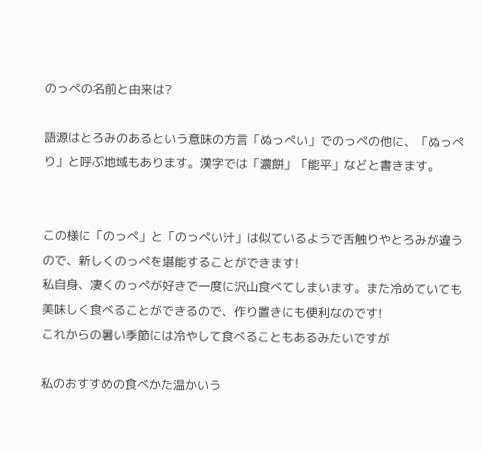のっぺの名前と由来は?

語源はとろみのあるという意味の方言「ぬっぺい」でのっぺの他に、「ぬっぺり」と呼ぶ地域もあります。漢字では「濃餅」「能平」などと書きます。


この様に「のっぺ」と「のっぺい汁」は似ているようで舌触りやとろみが違うので、新しくのっぺを堪能することができます!
私自身、凄くのっぺが好きで一度に沢山食べてしまいます。また冷めていても美味しく食べることができるので、作り置きにも便利なのです!
これからの暑い季節には冷やして食べることもあるみたいですが

私のおすすめの食べかた温かいう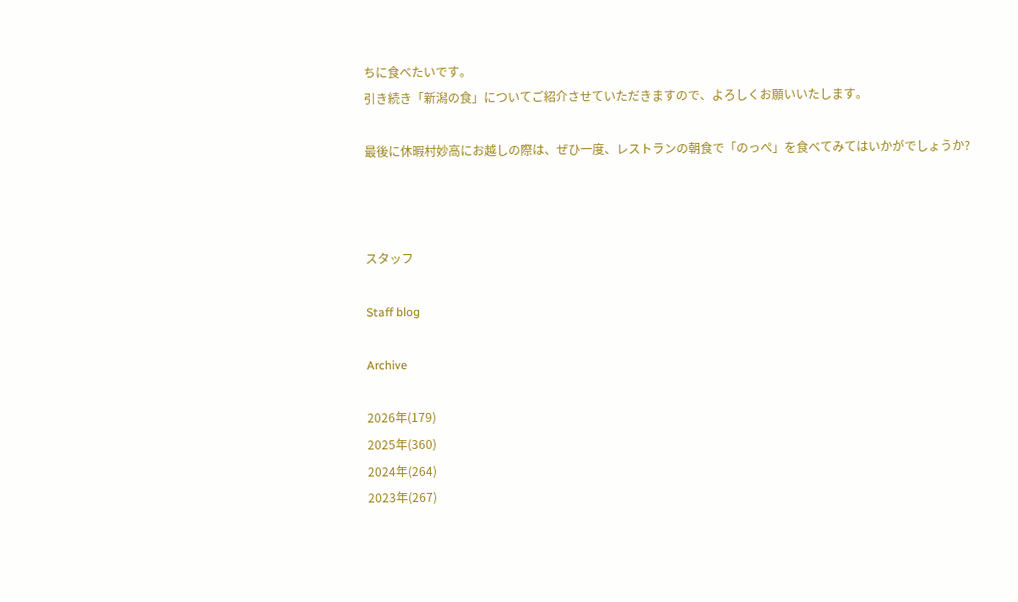ちに食べたいです。
引き続き「新潟の食」についてご紹介させていただきますので、よろしくお願いいたします。

最後に休暇村妙高にお越しの際は、ぜひ一度、レストランの朝食で「のっぺ」を食べてみてはいかがでしょうか?



スタッフ

Staff blog

Archive

2026年(179)
2025年(360)
2024年(264)
2023年(267)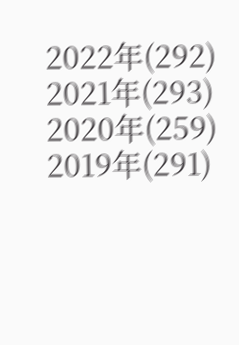2022年(292)
2021年(293)
2020年(259)
2019年(291)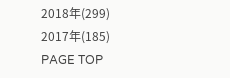2018年(299)
2017年(185)
PAGE TOP